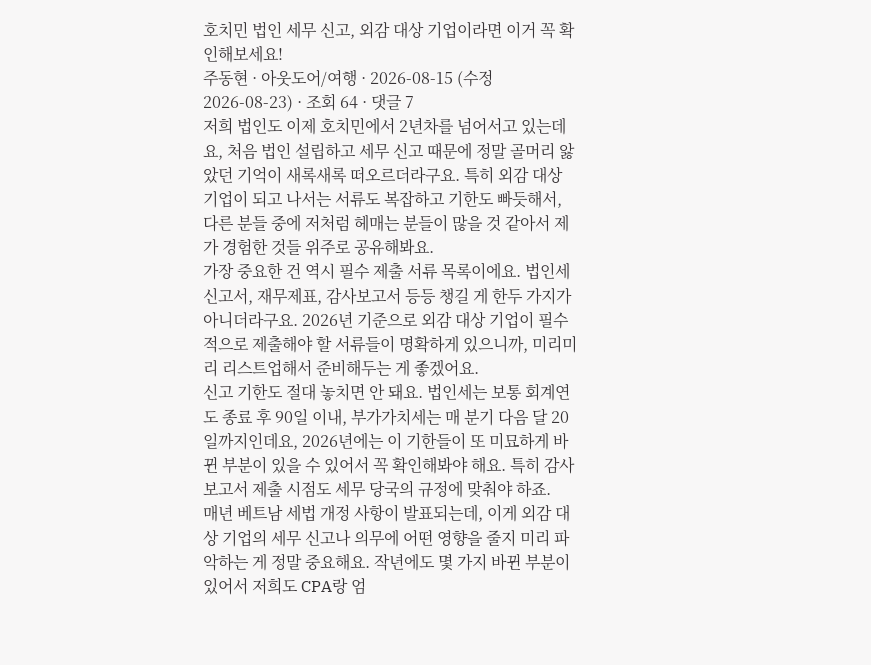호치민 법인 세무 신고, 외감 대상 기업이라면 이거 꼭 확인해보세요!
주동현 · 아웃도어/여행 · 2026-08-15 (수정 2026-08-23) · 조회 64 · 댓글 7
저희 법인도 이제 호치민에서 2년차를 넘어서고 있는데요, 처음 법인 설립하고 세무 신고 때문에 정말 골머리 앓았던 기억이 새록새록 떠오르더라구요. 특히 외감 대상 기업이 되고 나서는 서류도 복잡하고 기한도 빠듯해서, 다른 분들 중에 저처럼 헤매는 분들이 많을 것 같아서 제가 경험한 것들 위주로 공유해봐요.
가장 중요한 건 역시 필수 제출 서류 목록이에요. 법인세 신고서, 재무제표, 감사보고서 등등 챙길 게 한두 가지가 아니더라구요. 2026년 기준으로 외감 대상 기업이 필수적으로 제출해야 할 서류들이 명확하게 있으니까, 미리미리 리스트업해서 준비해두는 게 좋겠어요.
신고 기한도 절대 놓치면 안 돼요. 법인세는 보통 회계연도 종료 후 90일 이내, 부가가치세는 매 분기 다음 달 20일까지인데요, 2026년에는 이 기한들이 또 미묘하게 바뀐 부분이 있을 수 있어서 꼭 확인해봐야 해요. 특히 감사 보고서 제출 시점도 세무 당국의 규정에 맞춰야 하죠.
매년 베트남 세법 개정 사항이 발표되는데, 이게 외감 대상 기업의 세무 신고나 의무에 어떤 영향을 줄지 미리 파악하는 게 정말 중요해요. 작년에도 몇 가지 바뀐 부분이 있어서 저희도 CPA랑 엄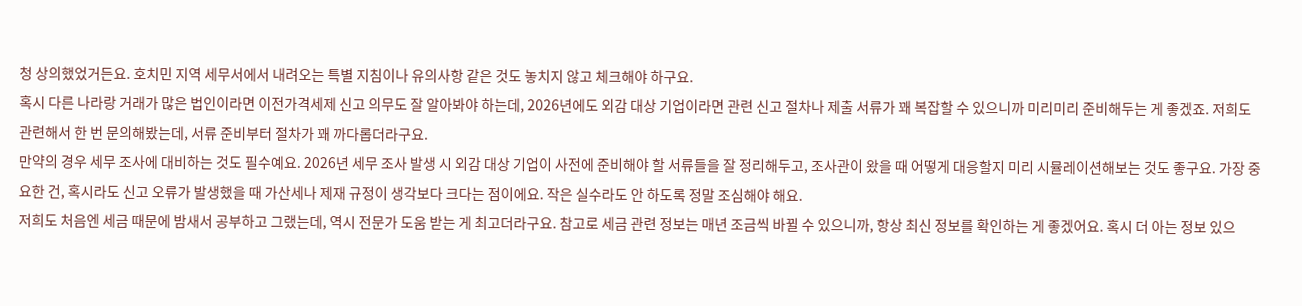청 상의했었거든요. 호치민 지역 세무서에서 내려오는 특별 지침이나 유의사항 같은 것도 놓치지 않고 체크해야 하구요.
혹시 다른 나라랑 거래가 많은 법인이라면 이전가격세제 신고 의무도 잘 알아봐야 하는데, 2026년에도 외감 대상 기업이라면 관련 신고 절차나 제출 서류가 꽤 복잡할 수 있으니까 미리미리 준비해두는 게 좋겠죠. 저희도 관련해서 한 번 문의해봤는데, 서류 준비부터 절차가 꽤 까다롭더라구요.
만약의 경우 세무 조사에 대비하는 것도 필수예요. 2026년 세무 조사 발생 시 외감 대상 기업이 사전에 준비해야 할 서류들을 잘 정리해두고, 조사관이 왔을 때 어떻게 대응할지 미리 시뮬레이션해보는 것도 좋구요. 가장 중요한 건, 혹시라도 신고 오류가 발생했을 때 가산세나 제재 규정이 생각보다 크다는 점이에요. 작은 실수라도 안 하도록 정말 조심해야 해요.
저희도 처음엔 세금 때문에 밤새서 공부하고 그랬는데, 역시 전문가 도움 받는 게 최고더라구요. 참고로 세금 관련 정보는 매년 조금씩 바뀔 수 있으니까, 항상 최신 정보를 확인하는 게 좋겠어요. 혹시 더 아는 정보 있으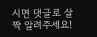시면 댓글로 살짝 알려주세요!